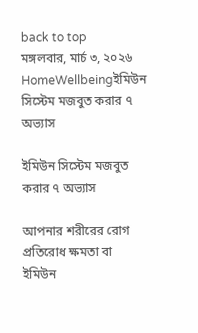back to top
মঙ্গলবার, মার্চ ৩, ২০২৬
HomeWellbeingইমিউন সিস্টেম মজবুত করার ৭ অভ্যাস

ইমিউন সিস্টেম মজবুত করার ৭ অভ্যাস

আপনার শরীরের রোগ প্রতিরোধ ক্ষমতা বা ইমিউন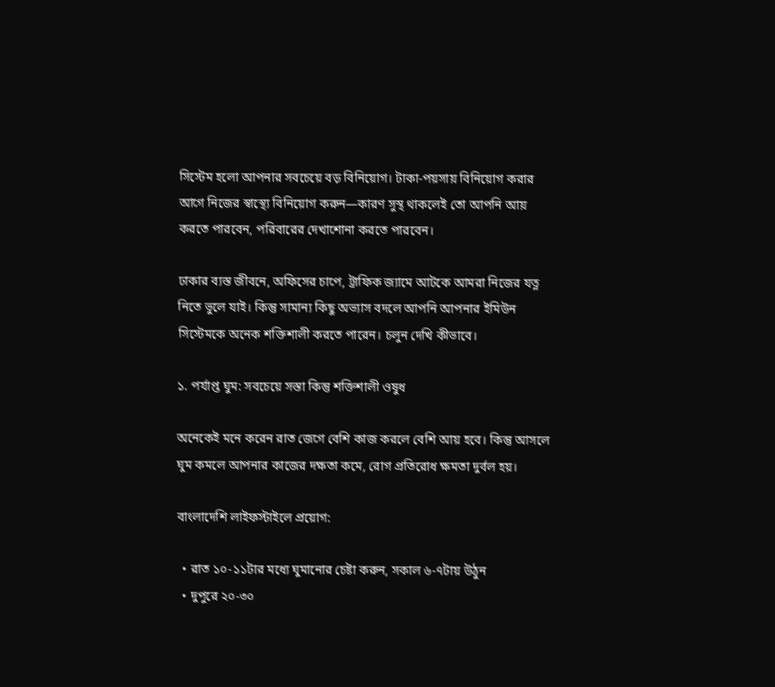সিস্টেম হলো আপনার সবচেয়ে বড় বিনিয়োগ। টাকা-পয়সায় বিনিয়োগ করার আগে নিজের স্বাস্থ্যে বিনিয়োগ করুন—কারণ সুস্থ থাকলেই তো আপনি আয় করতে পারবেন, পরিবারের দেখাশোনা করতে পারবেন।

ঢাকার ব্যস্ত জীবনে, অফিসের চাপে, ট্রাফিক জ্যামে আটকে আমরা নিজের যত্ন নিতে ভুলে যাই। কিন্তু সামান্য কিছু অভ্যাস বদলে আপনি আপনার ইমিউন সিস্টেমকে অনেক শক্তিশালী করতে পারেন। চলুন দেখি কীভাবে।

১. পর্যাপ্ত ঘুম: সবচেয়ে সস্তা কিন্তু শক্তিশালী ওষুধ

অনেকেই মনে করেন রাত জেগে বেশি কাজ করলে বেশি আয় হবে। কিন্তু আসলে ঘুম কমলে আপনার কাজের দক্ষতা কমে, রোগ প্রতিরোধ ক্ষমতা দুর্বল হয়।

বাংলাদেশি লাইফস্টাইলে প্রয়োগ:

  • রাত ১০-১১টার মধ্যে ঘুমানোর চেষ্টা করুন, সকাল ৬-৭টায় উঠুন
  • দুপুরে ২০-৩০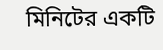মিনিটের একটি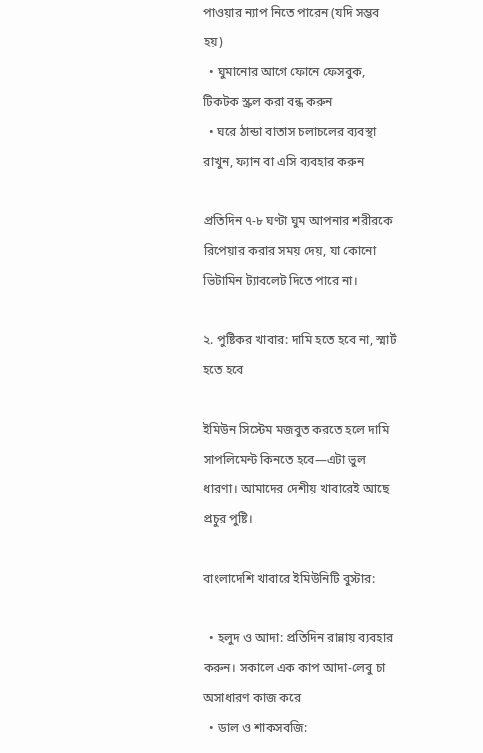পাওয়ার ন্যাপ নিতে পারেন (যদি সম্ভব হয়)
  • ঘুমানোর আগে ফোনে ফেসবুক, টিকটক স্ক্রল করা বন্ধ করুন
  • ঘরে ঠান্ডা বাতাস চলাচলের ব্যবস্থা রাখুন, ফ্যান বা এসি ব্যবহার করুন

প্রতিদিন ৭-৮ ঘণ্টা ঘুম আপনার শরীরকে রিপেয়ার করার সময় দেয়, যা কোনো ভিটামিন ট্যাবলেট দিতে পারে না।

২. পুষ্টিকর খাবার: দামি হতে হবে না, স্মার্ট হতে হবে

ইমিউন সিস্টেম মজবুত করতে হলে দামি সাপলিমেন্ট কিনতে হবে—এটা ভুল ধারণা। আমাদের দেশীয় খাবারেই আছে প্রচুর পুষ্টি।

বাংলাদেশি খাবারে ইমিউনিটি বুস্টার:

  • হলুদ ও আদা: প্রতিদিন রান্নায় ব্যবহার করুন। সকালে এক কাপ আদা-লেবু চা অসাধারণ কাজ করে
  • ডাল ও শাকসবজি: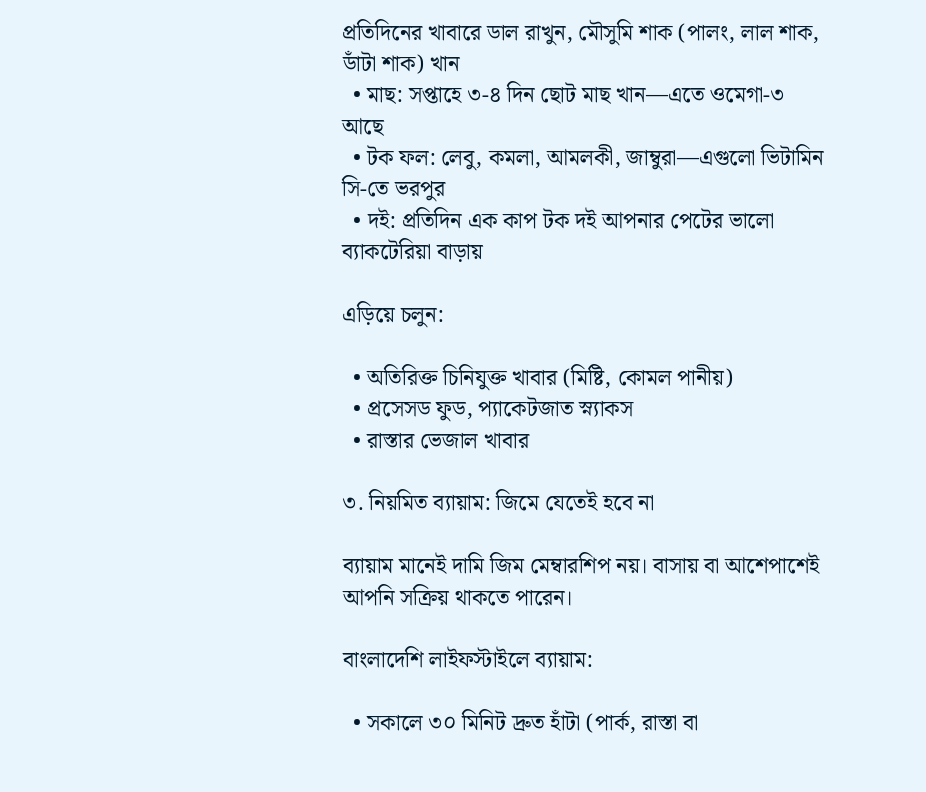প্রতিদিনের খাবারে ডাল রাখুন, মৌসুমি শাক (পালং, লাল শাক, ডাঁটা শাক) খান
  • মাছ: সপ্তাহে ৩-৪ দিন ছোট মাছ খান—এতে ওমেগা-৩ আছে
  • টক ফল: লেবু, কমলা, আমলকী, জাম্বুরা—এগুলো ভিটামিন সি-তে ভরপুর
  • দই: প্রতিদিন এক কাপ টক দই আপনার পেটের ভালো ব্যাকটেরিয়া বাড়ায়

এড়িয়ে চলুন:

  • অতিরিক্ত চিনিযুক্ত খাবার (মিষ্টি, কোমল পানীয়)
  • প্রসেসড ফুড, প্যাকেটজাত স্ন্যাকস
  • রাস্তার ভেজাল খাবার

৩. নিয়মিত ব্যায়াম: জিমে যেতেই হবে না

ব্যায়াম মানেই দামি জিম মেম্বারশিপ নয়। বাসায় বা আশেপাশেই আপনি সক্রিয় থাকতে পারেন।

বাংলাদেশি লাইফস্টাইলে ব্যায়াম:

  • সকালে ৩০ মিনিট দ্রুত হাঁটা (পার্ক, রাস্তা বা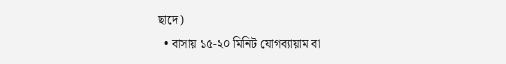ছাদে)
  • বাসায় ১৫-২০ মিনিট যোগব্যায়াম বা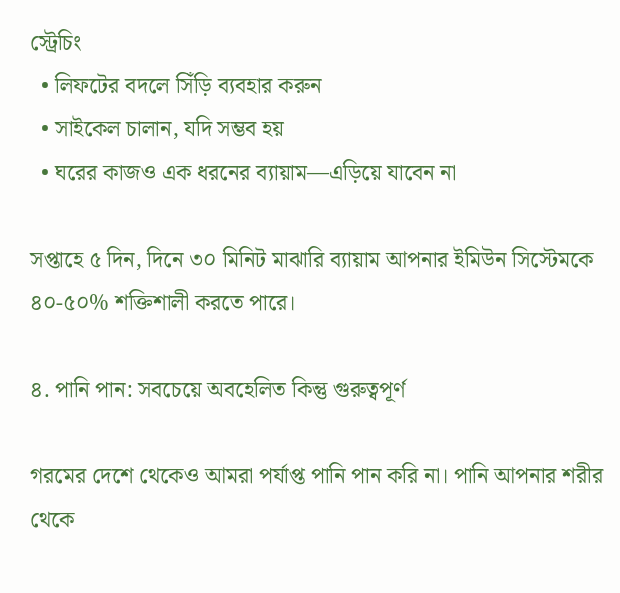স্ট্রেচিং
  • লিফটের বদলে সিঁড়ি ব্যবহার করুন
  • সাইকেল চালান, যদি সম্ভব হয়
  • ঘরের কাজও এক ধরনের ব্যায়াম—এড়িয়ে যাবেন না

সপ্তাহে ৫ দিন, দিনে ৩০ মিনিট মাঝারি ব্যায়াম আপনার ইমিউন সিস্টেমকে ৪০-৫০% শক্তিশালী করতে পারে।

৪. পানি পান: সবচেয়ে অবহেলিত কিন্তু গুরুত্বপূর্ণ

গরমের দেশে থেকেও আমরা পর্যাপ্ত পানি পান করি না। পানি আপনার শরীর থেকে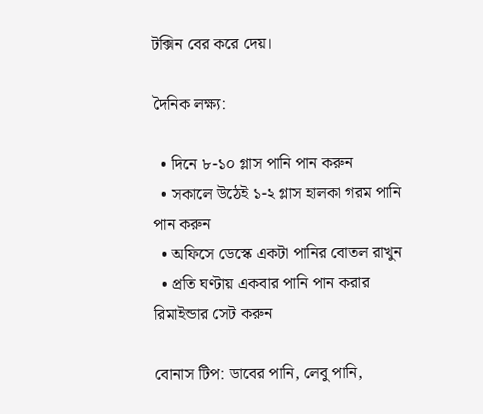টক্সিন বের করে দেয়।

দৈনিক লক্ষ্য:

  • দিনে ৮-১০ গ্লাস পানি পান করুন
  • সকালে উঠেই ১-২ গ্লাস হালকা গরম পানি পান করুন
  • অফিসে ডেস্কে একটা পানির বোতল রাখুন
  • প্রতি ঘণ্টায় একবার পানি পান করার রিমাইন্ডার সেট করুন

বোনাস টিপ: ডাবের পানি, লেবু পানি,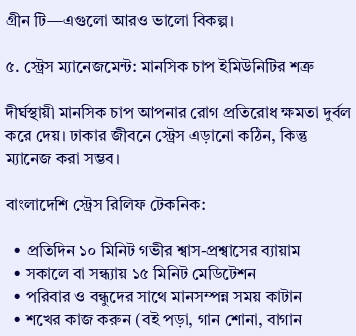গ্রীন টি—এগুলো আরও ভালো বিকল্প।

৫. স্ট্রেস ম্যানেজমেন্ট: মানসিক চাপ ইমিউনিটির শত্রু

দীর্ঘস্থায়ী মানসিক চাপ আপনার রোগ প্রতিরোধ ক্ষমতা দুর্বল করে দেয়। ঢাকার জীবনে স্ট্রেস এড়ানো কঠিন, কিন্তু ম্যানেজ করা সম্ভব।

বাংলাদেশি স্ট্রেস রিলিফ টেকনিক:

  • প্রতিদিন ১০ মিনিট গভীর শ্বাস-প্রশ্বাসের ব্যায়াম
  • সকালে বা সন্ধ্যায় ১৫ মিনিট মেডিটেশন
  • পরিবার ও বন্ধুদের সাথে মানসম্পন্ন সময় কাটান
  • শখের কাজ করুন (বই পড়া, গান শোনা, বাগান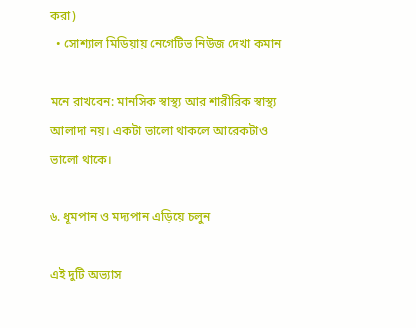করা)
  • সোশ্যাল মিডিয়ায় নেগেটিভ নিউজ দেখা কমান

মনে রাখবেন: মানসিক স্বাস্থ্য আর শারীরিক স্বাস্থ্য আলাদা নয়। একটা ভালো থাকলে আরেকটাও ভালো থাকে।

৬. ধূমপান ও মদ্যপান এড়িয়ে চলুন

এই দুটি অভ্যাস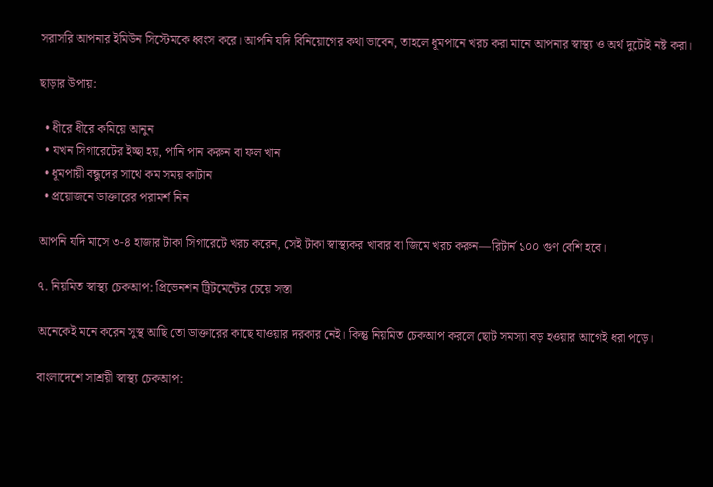সরাসরি আপনার ইমিউন সিস্টেমকে ধ্বংস করে। আপনি যদি বিনিয়োগের কথা ভাবেন, তাহলে ধূমপানে খরচ করা মানে আপনার স্বাস্থ্য ও অর্থ দুটোই নষ্ট করা।

ছাড়ার উপায়:

  • ধীরে ধীরে কমিয়ে আনুন
  • যখন সিগারেটের ইচ্ছা হয়, পানি পান করুন বা ফল খান
  • ধূমপায়ী বন্ধুদের সাথে কম সময় কাটান
  • প্রয়োজনে ডাক্তারের পরামর্শ নিন

আপনি যদি মাসে ৩-৪ হাজার টাকা সিগারেটে খরচ করেন, সেই টাকা স্বাস্থ্যকর খাবার বা জিমে খরচ করুন—রিটার্ন ১০০ গুণ বেশি হবে।

৭. নিয়মিত স্বাস্থ্য চেকআপ: প্রিভেনশন ট্রিটমেন্টের চেয়ে সস্তা

অনেকেই মনে করেন সুস্থ আছি তো ডাক্তারের কাছে যাওয়ার দরকার নেই। কিন্তু নিয়মিত চেকআপ করলে ছোট সমস্যা বড় হওয়ার আগেই ধরা পড়ে।

বাংলাদেশে সাশ্রয়ী স্বাস্থ্য চেকআপ: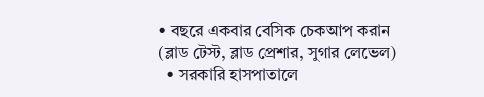• বছরে একবার বেসিক চেকআপ করান (ব্লাড টেস্ট, ব্লাড প্রেশার, সুগার লেভেল)
  • সরকারি হাসপাতালে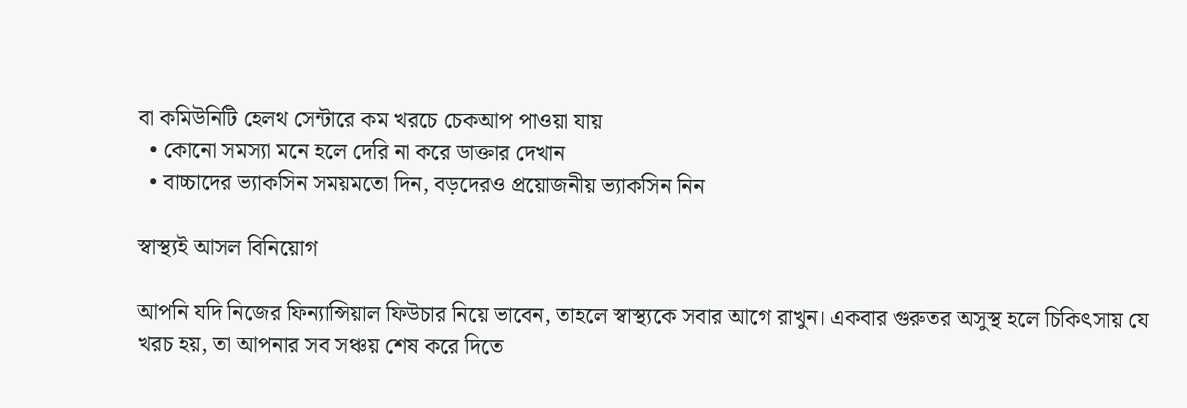বা কমিউনিটি হেলথ সেন্টারে কম খরচে চেকআপ পাওয়া যায়
  • কোনো সমস্যা মনে হলে দেরি না করে ডাক্তার দেখান
  • বাচ্চাদের ভ্যাকসিন সময়মতো দিন, বড়দেরও প্রয়োজনীয় ভ্যাকসিন নিন

স্বাস্থ্যই আসল বিনিয়োগ

আপনি যদি নিজের ফিন্যান্সিয়াল ফিউচার নিয়ে ভাবেন, তাহলে স্বাস্থ্যকে সবার আগে রাখুন। একবার গুরুতর অসুস্থ হলে চিকিৎসায় যে খরচ হয়, তা আপনার সব সঞ্চয় শেষ করে দিতে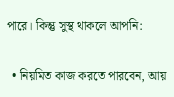পারে। কিন্তু সুস্থ থাকলে আপনি:

  • নিয়মিত কাজ করতে পারবেন, আয়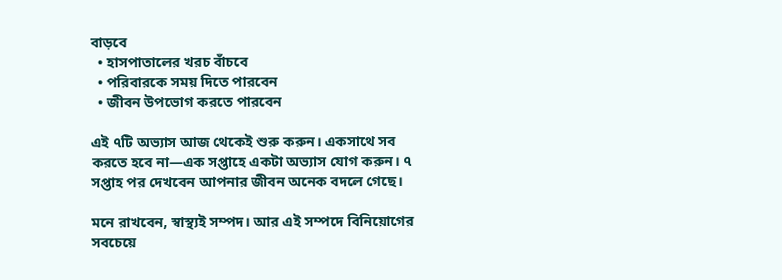বাড়বে
  • হাসপাতালের খরচ বাঁচবে
  • পরিবারকে সময় দিতে পারবেন
  • জীবন উপভোগ করতে পারবেন

এই ৭টি অভ্যাস আজ থেকেই শুরু করুন। একসাথে সব করতে হবে না—এক সপ্তাহে একটা অভ্যাস যোগ করুন। ৭ সপ্তাহ পর দেখবেন আপনার জীবন অনেক বদলে গেছে।

মনে রাখবেন, স্বাস্থ্যই সম্পদ। আর এই সম্পদে বিনিয়োগের সবচেয়ে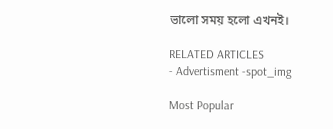ভালো সময় হলো এখনই।

RELATED ARTICLES
- Advertisment -spot_img

Most Popular